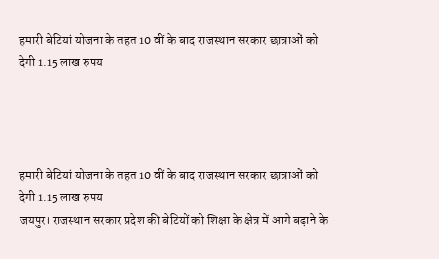हमारी बेटियां योजना के तहत 10 वीं के बाद राजस्थान सरकार छात्राओं को देगी 1.15 लाख रुपय




हमारी बेटियां योजना के तहत 10 वीं के बाद राजस्थान सरकार छात्राओं को देगी 1.15 लाख रुपय
जयपुर। राजस्थान सरकार प्रदेश की बेटियों को शिक्षा के क्षेत्र में आगे बढ़ाने के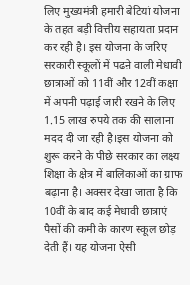लिए मुख्यमंत्री हमारी बेटियां योजना के तहत बड़ी वित्तीय सहायता प्रदान कर रही है। इस योजना के जरिए सरकारी स्कूलों में पढऩे वाली मेधावी छात्राओं को 11वीं और 12वीं कक्षा में अपनी पढ़ाई जारी रखने के लिए 1.15 लाख रुपये तक की सालाना मदद दी जा रही है।इस योजना को शुरू करने के पीछे सरकार का लक्ष्य शिक्षा के क्षेत्र में बालिकाओं का ग्राफ बढ़ाना है। अक्सर देखा जाता है कि 10वीं के बाद कई मेधावी छात्राएं पैसों की कमी के कारण स्कूल छोड़ देती हैं। यह योजना ऐसी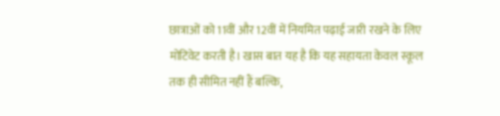छात्राओं को 11वीं और 12वीं में नियमित पढ़ाई जारी रखने के लिए मोटिवेट करती है। खास बात यह है कि यह सहायता केवल स्कूल तक ही सीमित नहीं हैं बल्कि,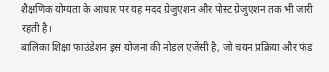शैक्षणिक योग्यता के आधार पर यह मदद ग्रेजुएशन और पोस्ट ग्रेजुएशन तक भी जारी रहती है।
बालिका शिक्षा फाउंडेशन इस योजना की नोडल एजेंसी है, जो चयन प्रक्रिया और फंड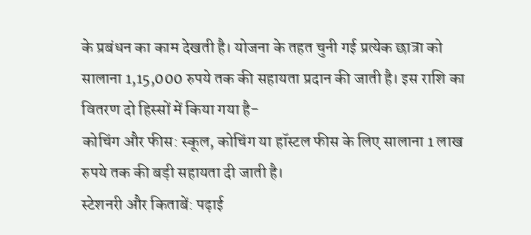के प्रबंधन का काम देखती है। योजना के तहत चुनी गई प्रत्येक छात्रा को सालाना 1,15,000 रुपये तक की सहायता प्रदान की जाती है। इस राशि का वितरण दो हिस्सों में किया गया है-
कोचिंग और फीस: स्कूल, कोचिंग या हॉस्टल फीस के लिए सालाना 1 लाख रुपये तक की बड़ी सहायता दी जाती है।
स्टेशनरी और किताबें: पढ़ाई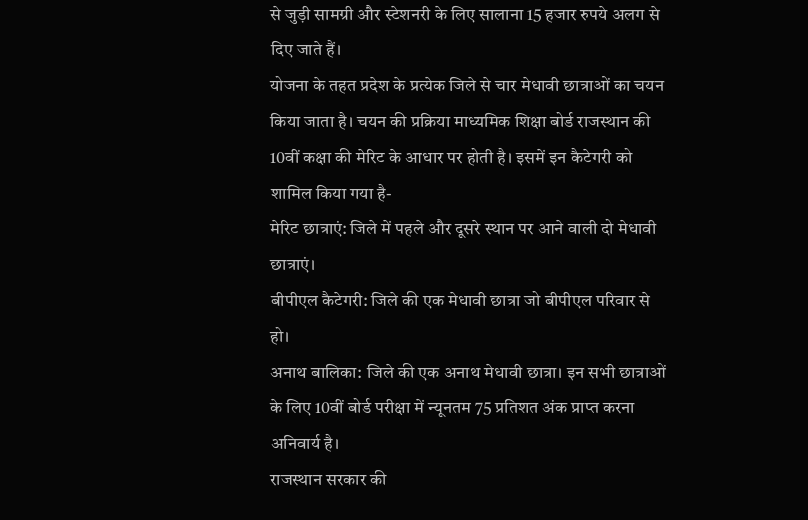से जुड़ी सामग्री और स्टेशनरी के लिए सालाना 15 हजार रुपये अलग से दिए जाते हैं।
योजना के तहत प्रदेश के प्रत्येक जिले से चार मेधावी छात्राओं का चयन किया जाता है। चयन की प्रक्रिया माध्यमिक शिक्षा बोर्ड राजस्थान की 10वीं कक्षा की मेरिट के आधार पर होती है। इसमें इन कैटेगरी को शामिल किया गया है-
मेरिट छात्राएं: जिले में पहले और दूसरे स्थान पर आने वाली दो मेधावी छात्राएं।
बीपीएल कैटेगरी: जिले की एक मेधावी छात्रा जो बीपीएल परिवार से हो।
अनाथ बालिका: जिले की एक अनाथ मेधावी छात्रा। इन सभी छात्राओं के लिए 10वीं बोर्ड परीक्षा में न्यूनतम 75 प्रतिशत अंक प्राप्त करना अनिवार्य है।
राजस्थान सरकार की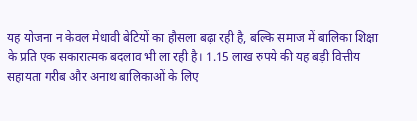यह योजना न केवल मेधावी बेटियों का हौसला बढ़ा रही है, बल्कि समाज में बालिका शिक्षा के प्रति एक सकारात्मक बदलाव भी ला रही है। 1.15 लाख रुपये की यह बड़ी वित्तीय सहायता गरीब और अनाथ बालिकाओं के लिए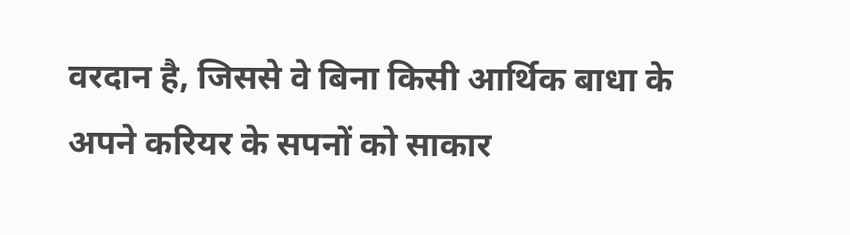वरदान है, जिससे वे बिना किसी आर्थिक बाधा के अपने करियर के सपनों को साकार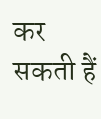कर सकती हैं